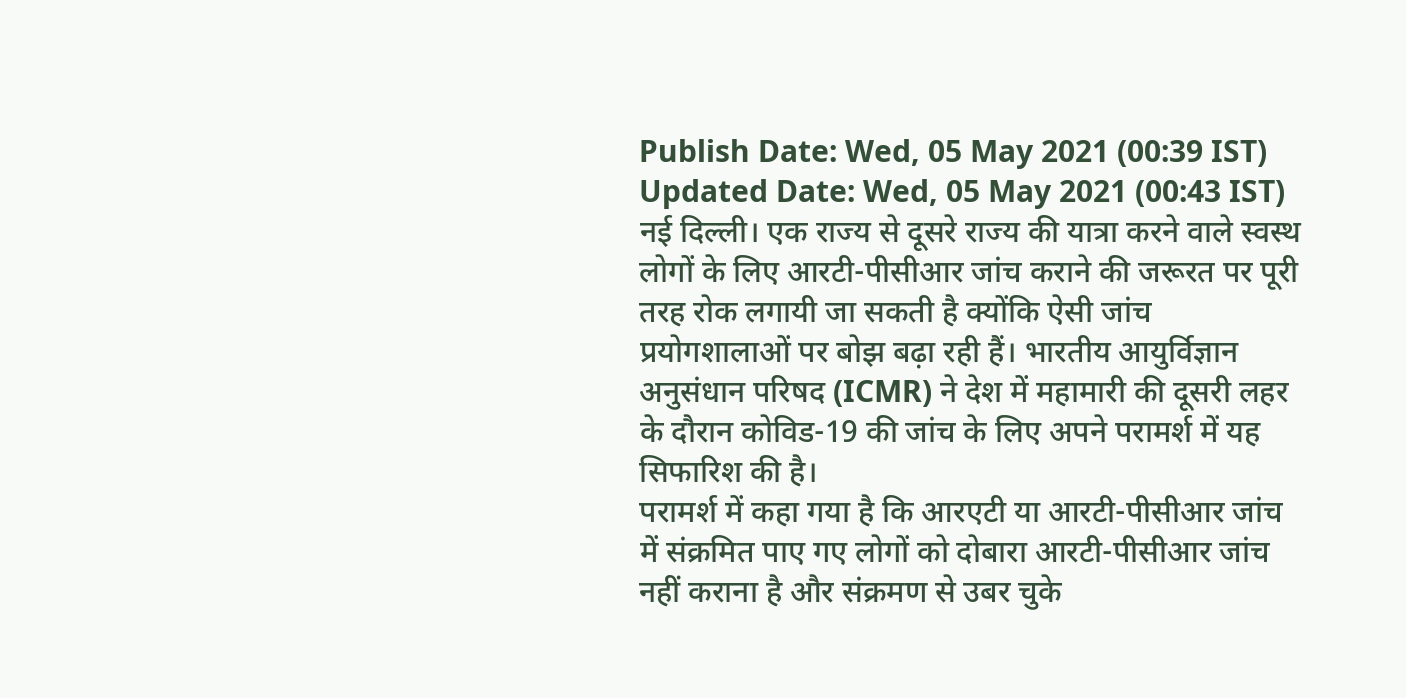Publish Date: Wed, 05 May 2021 (00:39 IST)
Updated Date: Wed, 05 May 2021 (00:43 IST)
नई दिल्ली। एक राज्य से दूसरे राज्य की यात्रा करने वाले स्वस्थ लोगों के लिए आरटी-पीसीआर जांच कराने की जरूरत पर पूरी तरह रोक लगायी जा सकती है क्योंकि ऐसी जांच प्रयोगशालाओं पर बोझ बढ़ा रही हैं। भारतीय आयुर्विज्ञान अनुसंधान परिषद (ICMR) ने देश में महामारी की दूसरी लहर के दौरान कोविड-19 की जांच के लिए अपने परामर्श में यह सिफारिश की है।
परामर्श में कहा गया है कि आरएटी या आरटी-पीसीआर जांच में संक्रमित पाए गए लोगों को दोबारा आरटी-पीसीआर जांच नहीं कराना है और संक्रमण से उबर चुके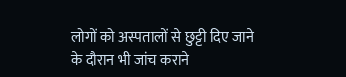लोगों को अस्पतालों से छुट्टी दिए जाने के दौरान भी जांच कराने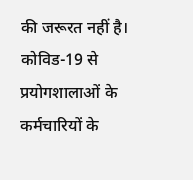की जरूरत नहीं है। कोविड-19 से प्रयोगशालाओं के कर्मचारियों के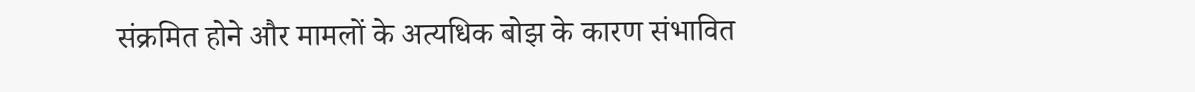संक्रमित होने और मामलों के अत्यधिक बोझ के कारण संभावित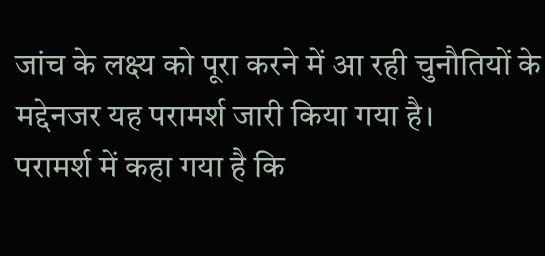जांच के लक्ष्य को पूरा करने में आ रही चुनौतियों के मद्देनजर यह परामर्श जारी किया गया है।
परामर्श में कहा गया है कि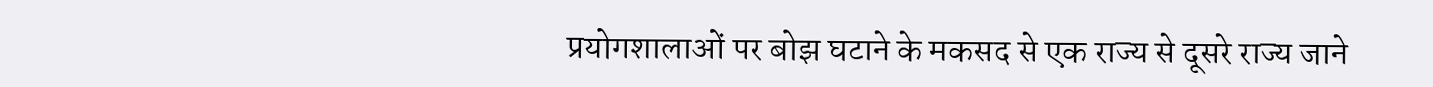प्रयोगशालाओं पर बोझ घटाने के मकसद से एक राज्य से दूसरे राज्य जाने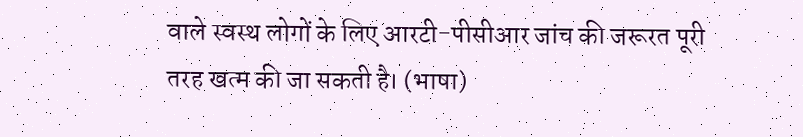वाले स्वस्थ लोगों के लिए आरटी-पीसीआर जांच की जरूरत पूरी तरह खत्म की जा सकती है। (भाषा)